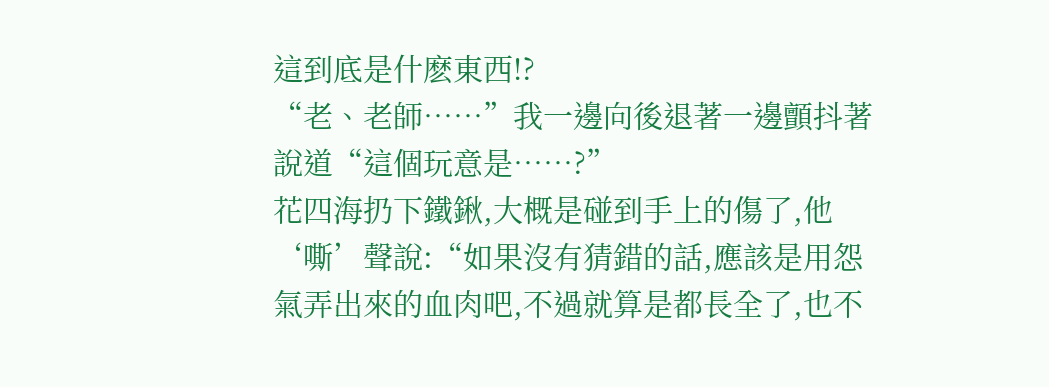這到底是什麽東西!?
“老、老師……”我一邊向後退著一邊顫抖著說道“這個玩意是……?”
花四海扔下鐵鍬,大概是碰到手上的傷了,他‘嘶’聲說:“如果沒有猜錯的話,應該是用怨氣弄出來的血肉吧,不過就算是都長全了,也不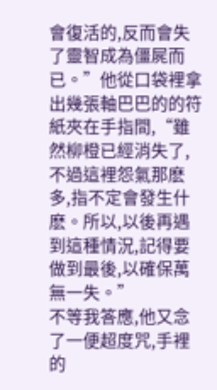會復活的,反而會失了靈智成為僵屍而已。”他從口袋裡拿出幾張軸巴巴的的符紙夾在手指間,“雖然柳橙已經消失了,不過這裡怨氣那麽多,指不定會發生什麽。所以,以後再遇到這種情況,記得要做到最後,以確保萬無一失。”
不等我答應,他又念了一便超度咒,手裡的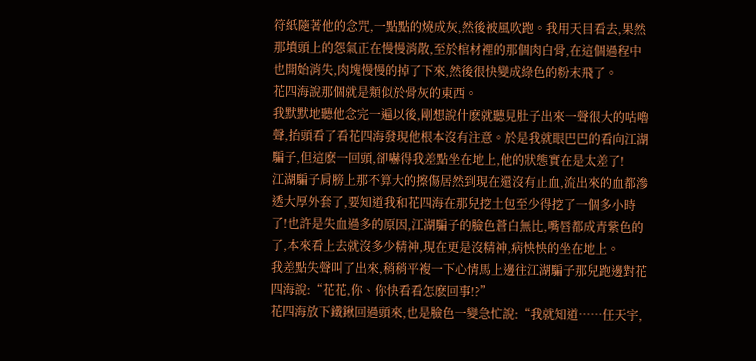符紙隨著他的念咒,一點點的燒成灰,然後被風吹跑。我用天目看去,果然那墳頭上的怨氣正在慢慢消散,至於棺材裡的那個肉白骨,在這個過程中也開始消失,肉塊慢慢的掉了下來,然後很快變成綠色的粉末飛了。
花四海說那個就是類似於骨灰的東西。
我默默地聽他念完一遍以後,剛想說什麽就聽見肚子出來一聲很大的咕嚕聲,抬頭看了看花四海發現他根本沒有注意。於是我就眼巴巴的看向江湖騙子,但這麽一回頭,卻嚇得我差點坐在地上,他的狀態實在是太差了!
江湖騙子肩膀上那不算大的擦傷居然到現在還沒有止血,流出來的血都滲透大厚外套了,要知道我和花四海在那兒挖土包至少得挖了一個多小時了!也許是失血過多的原因,江湖騙子的臉色蒼白無比,嘴唇都成青紫色的了,本來看上去就沒多少精神,現在更是沒精神,病怏怏的坐在地上。
我差點失聲叫了出來,稍稍平複一下心情馬上邊往江湖騙子那兒跑邊對花四海說:“花花,你、你快看看怎麽回事!?”
花四海放下鐵鍬回過頭來,也是臉色一變急忙說:“我就知道……任天宇,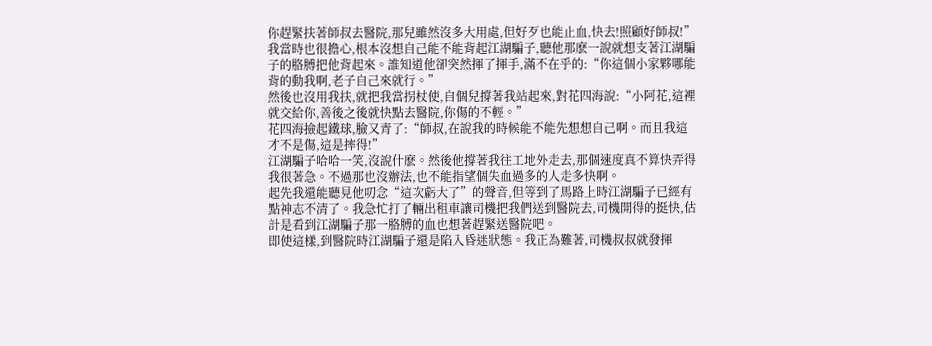你趕緊扶著師叔去醫院,那兒雖然沒多大用處,但好歹也能止血,快去!照顧好師叔!”
我當時也很擔心,根本沒想自己能不能背起江湖騙子,聽他那麽一說就想支著江湖騙子的胳膊把他背起來。誰知道他卻突然揮了揮手,滿不在乎的:“你這個小家夥哪能背的動我啊,老子自己來就行。”
然後也沒用我扶,就把我當拐杖使,自個兒撐著我站起來,對花四海說:“小阿花,這裡就交給你,善後之後就快點去醫院,你傷的不輕。”
花四海撿起鐵球,臉又青了:“師叔,在說我的時候能不能先想想自己啊。而且我這才不是傷,這是摔得!”
江湖騙子哈哈一笑,沒說什麽。然後他撐著我往工地外走去,那個速度真不算快弄得我很著急。不過那也沒辦法,也不能指望個失血過多的人走多快啊。
起先我還能聽見他叨念“這次虧大了”的聲音,但等到了馬路上時江湖騙子已經有點神志不清了。我急忙打了輛出租車讓司機把我們送到醫院去,司機開得的挺快,估計是看到江湖騙子那一胳膊的血也想著趕緊送醫院吧。
即使這樣,到醫院時江湖騙子還是陷入昏迷狀態。我正為難著,司機叔叔就發揮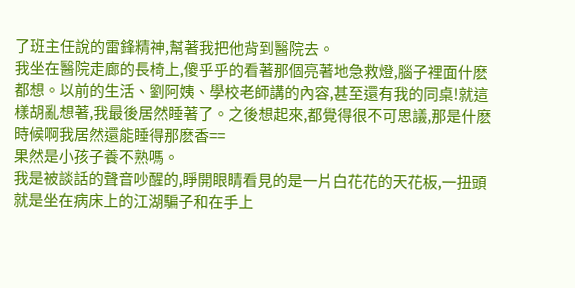了班主任說的雷鋒精神,幫著我把他背到醫院去。
我坐在醫院走廊的長椅上,傻乎乎的看著那個亮著地急救燈,腦子裡面什麽都想。以前的生活、劉阿姨、學校老師講的內容,甚至還有我的同桌!就這樣胡亂想著,我最後居然睡著了。之後想起來,都覺得很不可思議,那是什麽時候啊我居然還能睡得那麽香==
果然是小孩子養不熟嗎。
我是被談話的聲音吵醒的,睜開眼睛看見的是一片白花花的天花板,一扭頭就是坐在病床上的江湖騙子和在手上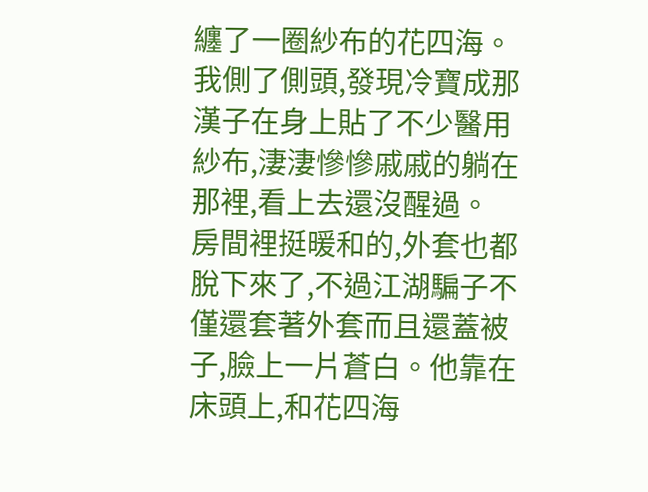纏了一圈紗布的花四海。我側了側頭,發現冷寶成那漢子在身上貼了不少醫用紗布,淒淒慘慘戚戚的躺在那裡,看上去還沒醒過。
房間裡挺暖和的,外套也都脫下來了,不過江湖騙子不僅還套著外套而且還蓋被子,臉上一片蒼白。他靠在床頭上,和花四海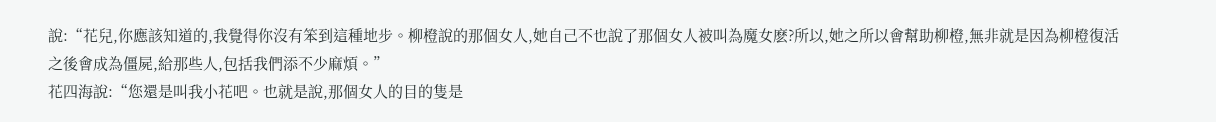說:“花兒,你應該知道的,我覺得你沒有笨到這種地步。柳橙說的那個女人,她自己不也說了那個女人被叫為魔女麽?所以,她之所以會幫助柳橙,無非就是因為柳橙復活之後會成為僵屍,給那些人,包括我們添不少麻煩。”
花四海說:“您還是叫我小花吧。也就是說,那個女人的目的隻是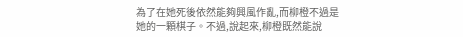為了在她死後依然能夠興風作亂,而柳橙不過是她的一顆棋子。不過,說起來,柳橙既然能說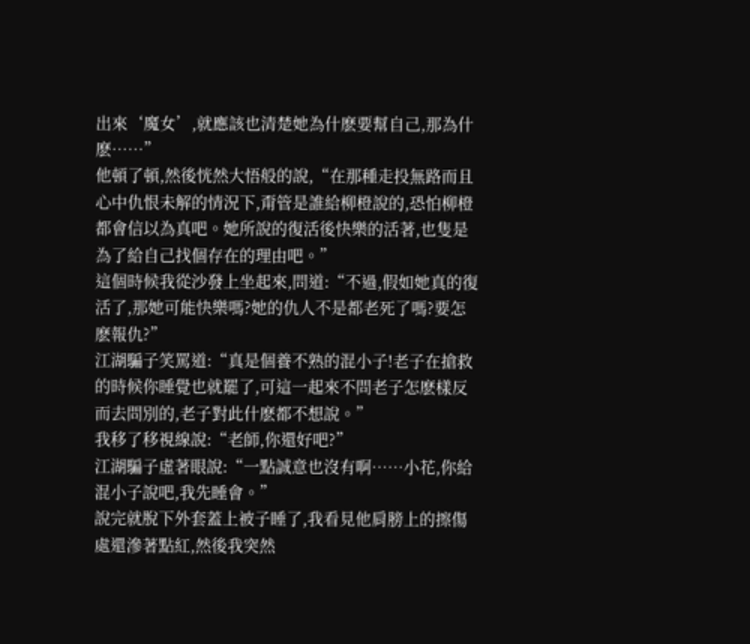出來‘魔女’,就應該也清楚她為什麽要幫自己,那為什麽……”
他頓了頓,然後恍然大悟般的說,“在那種走投無路而且心中仇恨未解的情況下,甭管是誰給柳橙說的,恐怕柳橙都會信以為真吧。她所說的復活後快樂的活著,也隻是為了給自己找個存在的理由吧。”
這個時候我從沙發上坐起來,問道:“不過,假如她真的復活了,那她可能快樂嗎?她的仇人不是都老死了嗎?要怎麽報仇?”
江湖騙子笑罵道:“真是個養不熟的混小子!老子在搶救的時候你睡覺也就罷了,可這一起來不問老子怎麽樣反而去問別的,老子對此什麽都不想說。”
我移了移視線說:“老師,你還好吧?”
江湖騙子虛著眼說:“一點誠意也沒有啊……小花,你給混小子說吧,我先睡會。”
說完就脫下外套蓋上被子睡了,我看見他肩膀上的擦傷處還滲著點紅,然後我突然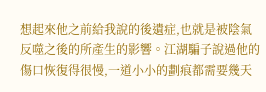想起來他之前給我說的後遺症,也就是被陰氣反噬之後的所產生的影響。江湖騙子說過他的傷口恢復得很慢,一道小小的劃痕都需要幾天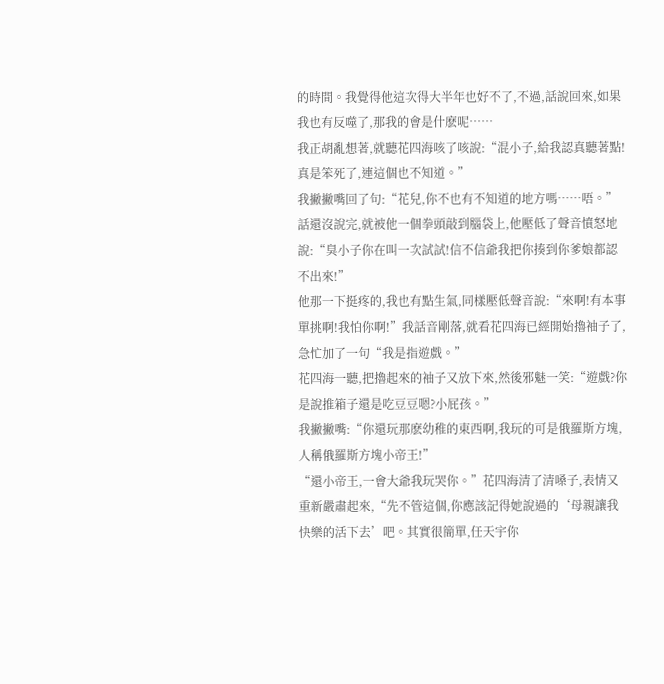的時間。我覺得他這次得大半年也好不了,不過,話說回來,如果我也有反噬了,那我的會是什麽呢……
我正胡亂想著,就聽花四海咳了咳說:“混小子,給我認真聽著點!真是笨死了,連這個也不知道。”
我撇撇嘴回了句:“花兒,你不也有不知道的地方嗎……唔。”
話還沒說完,就被他一個拳頭敲到腦袋上,他壓低了聲音憤怒地說:“臭小子你在叫一次試試!信不信爺我把你揍到你爹娘都認不出來!”
他那一下挺疼的,我也有點生氣,同樣壓低聲音說:“來啊!有本事單挑啊!我怕你啊!”我話音剛落,就看花四海已經開始擼袖子了,急忙加了一句“我是指遊戲。”
花四海一聽,把擼起來的袖子又放下來,然後邪魅一笑:“遊戲?你是說推箱子還是吃豆豆嗯?小屁孩。”
我撇撇嘴:“你還玩那麽幼稚的東西啊,我玩的可是俄羅斯方塊,人稱俄羅斯方塊小帝王!”
“還小帝王,一會大爺我玩哭你。”花四海清了清嗓子,表情又重新嚴肅起來,“先不管這個,你應該記得她說過的‘母親讓我快樂的活下去’吧。其實很簡單,任天宇你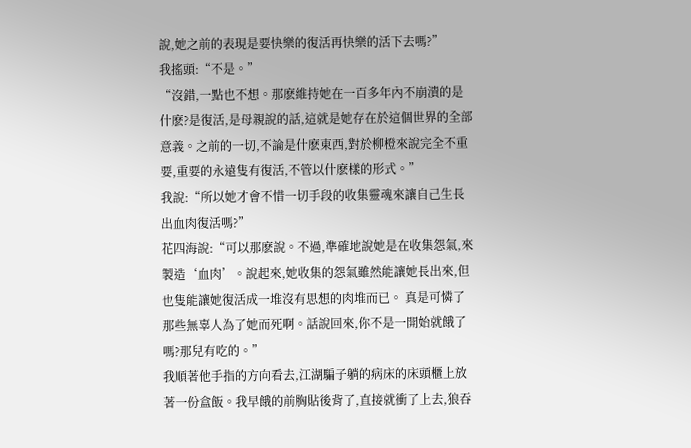說,她之前的表現是要快樂的復活再快樂的活下去嗎?”
我搖頭:“不是。”
“沒錯,一點也不想。那麽維持她在一百多年內不崩潰的是什麽?是復活,是母親說的話,這就是她存在於這個世界的全部意義。之前的一切,不論是什麽東西,對於柳橙來說完全不重要,重要的永遠隻有復活,不管以什麽樣的形式。”
我說:“所以她才會不惜一切手段的收集靈魂來讓自己生長出血肉復活嗎?”
花四海說:“可以那麽說。不過,準確地說她是在收集怨氣,來製造‘血肉’。說起來,她收集的怨氣雖然能讓她長出來,但也隻能讓她復活成一堆沒有思想的肉堆而已。 真是可憐了那些無辜人為了她而死啊。話說回來,你不是一開始就餓了嗎?那兒有吃的。”
我順著他手指的方向看去,江湖騙子躺的病床的床頭櫃上放著一份盒飯。我早餓的前胸貼後背了,直接就衝了上去,狼吞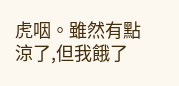虎咽。雖然有點涼了,但我餓了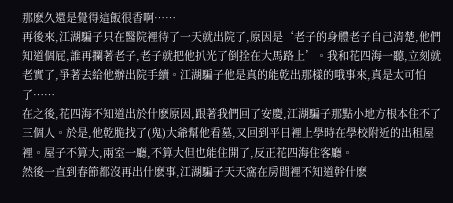那麽久還是覺得這飯很香啊……
再後來,江湖騙子只在醫院裡待了一天就出院了,原因是‘老子的身體老子自己清楚,他們知道個屁,誰再攔著老子,老子就把他扒光了倒拴在大馬路上’。我和花四海一聽,立刻就老實了,爭著去給他辦出院手續。江湖騙子他是真的能乾出那樣的哦事來,真是太可怕了……
在之後,花四海不知道出於什麽原因,跟著我們回了安慶,江湖騙子那點小地方根本住不了三個人。於是,他乾脆找了(鬼)大爺幫他看墓,又回到平日裡上學時在學校附近的出租屋裡。屋子不算大,兩室一廳,不算大但也能住開了,反正花四海住客廳。
然後一直到春節都沒再出什麽事,江湖騙子天天窩在房間裡不知道幹什麽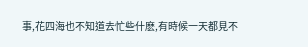事,花四海也不知道去忙些什麽,有時候一天都見不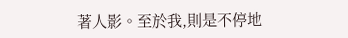著人影。至於我,則是不停地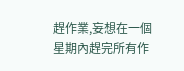趕作業,妄想在一個星期內趕完所有作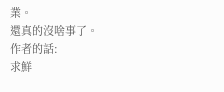業。
還真的沒啥事了。
作者的話:
求鮮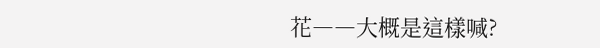花――大概是這樣喊?